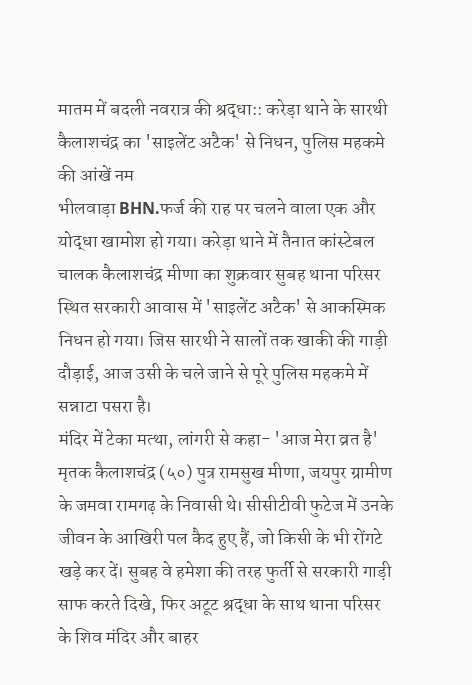मातम में बदली नवरात्र की श्रद्धा:: करेड़ा थाने के सारथी कैलाशचंद्र का 'साइलेंट अटैक' से निधन, पुलिस महकमे की आंखें नम
भीलवाड़ा BHN.फर्ज की राह पर चलने वाला एक और योद्धा खामोश हो गया। करेड़ा थाने में तैनात कांस्टेबल चालक कैलाशचंद्र मीणा का शुक्रवार सुबह थाना परिसर स्थित सरकारी आवास में 'साइलेंट अटैक' से आकस्मिक निधन हो गया। जिस सारथी ने सालों तक खाकी की गाड़ी दौड़ाई, आज उसी के चले जाने से पूरे पुलिस महकमे में सन्नाटा पसरा है।
मंदिर में टेका मत्था, लांगरी से कहा- 'आज मेरा व्रत है'
मृतक कैलाशचंद्र (५०) पुत्र रामसुख मीणा, जयपुर ग्रामीण के जमवा रामगढ़ के निवासी थे। सीसीटीवी फुटेज में उनके जीवन के आखिरी पल कैद हुए हैं, जो किसी के भी रोंगटे खड़े कर दें। सुबह वे हमेशा की तरह फुर्ती से सरकारी गाड़ी साफ करते दिखे, फिर अटूट श्रद्धा के साथ थाना परिसर के शिव मंदिर और बाहर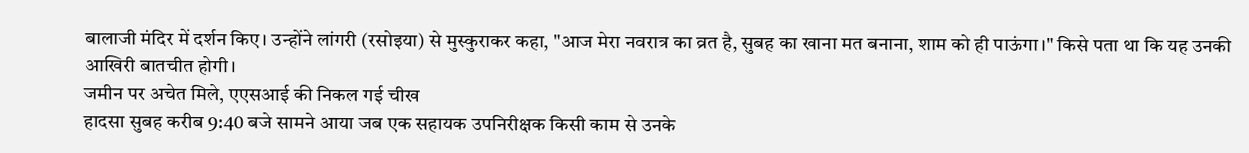बालाजी मंदिर में दर्शन किए। उन्होंने लांगरी (रसोइया) से मुस्कुराकर कहा, "आज मेरा नवरात्र का व्रत है, सुबह का खाना मत बनाना, शाम को ही पाऊंगा।" किसे पता था कि यह उनकी आखिरी बातचीत होगी।
जमीन पर अचेत मिले, एएसआई की निकल गई चीख
हादसा सुबह करीब 9:40 बजे सामने आया जब एक सहायक उपनिरीक्षक किसी काम से उनके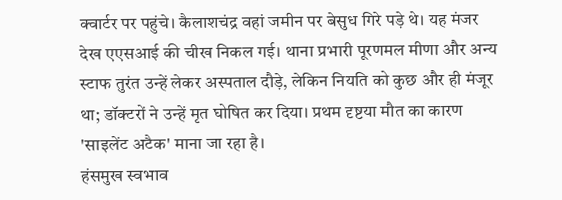क्वार्टर पर पहुंचे। कैलाशचंद्र वहां जमीन पर बेसुध गिरे पड़े थे। यह मंजर देख एएसआई की चीख निकल गई। थाना प्रभारी पूरणमल मीणा और अन्य स्टाफ तुरंत उन्हें लेकर अस्पताल दौड़े, लेकिन नियति को कुछ और ही मंजूर था; डॉक्टरों ने उन्हें मृत घोषित कर दिया। प्रथम दृष्टया मौत का कारण 'साइलेंट अटैक' माना जा रहा है।
हंसमुख स्वभाव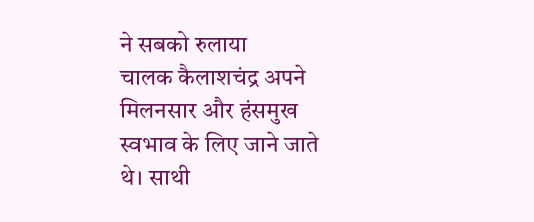ने सबको रुलाया
चालक कैलाशचंद्र अपने मिलनसार और हंसमुख स्वभाव के लिए जाने जाते थे। साथी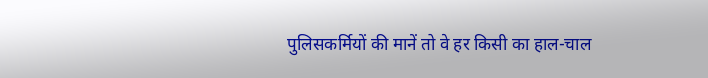पुलिसकर्मियों की मानें तो वे हर किसी का हाल-चाल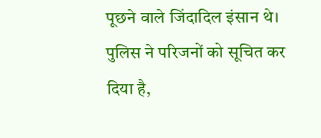पूछने वाले जिंदादिल इंसान थे। पुलिस ने परिजनों को सूचित कर दिया है,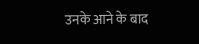उनके आने के बाद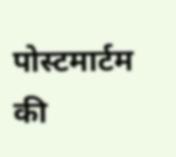पोस्टमार्टम की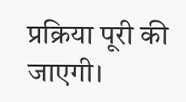प्रक्रिया पूरी की जाएगी।